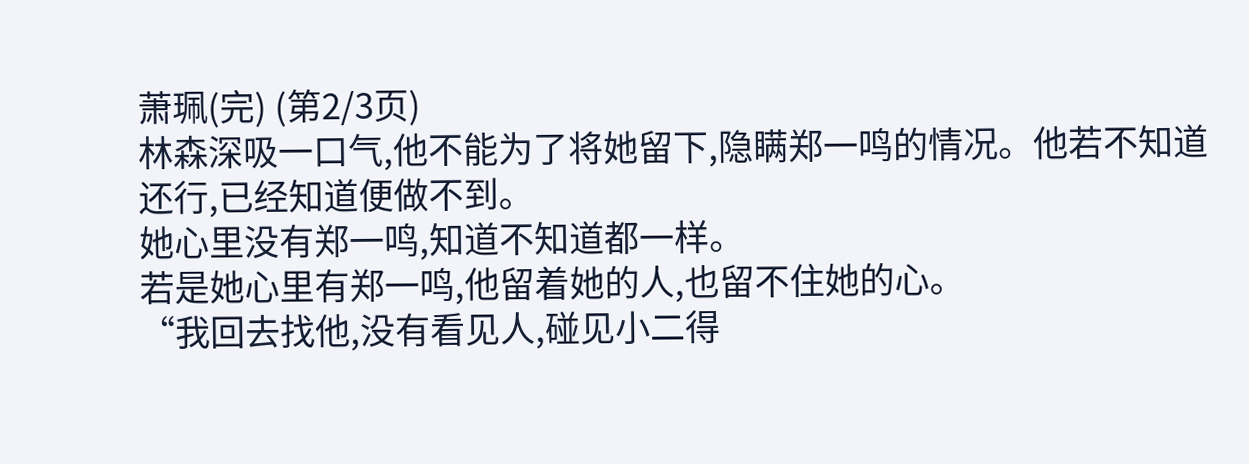萧珮(完) (第2/3页)
林森深吸一口气,他不能为了将她留下,隐瞒郑一鸣的情况。他若不知道还行,已经知道便做不到。
她心里没有郑一鸣,知道不知道都一样。
若是她心里有郑一鸣,他留着她的人,也留不住她的心。
“我回去找他,没有看见人,碰见小二得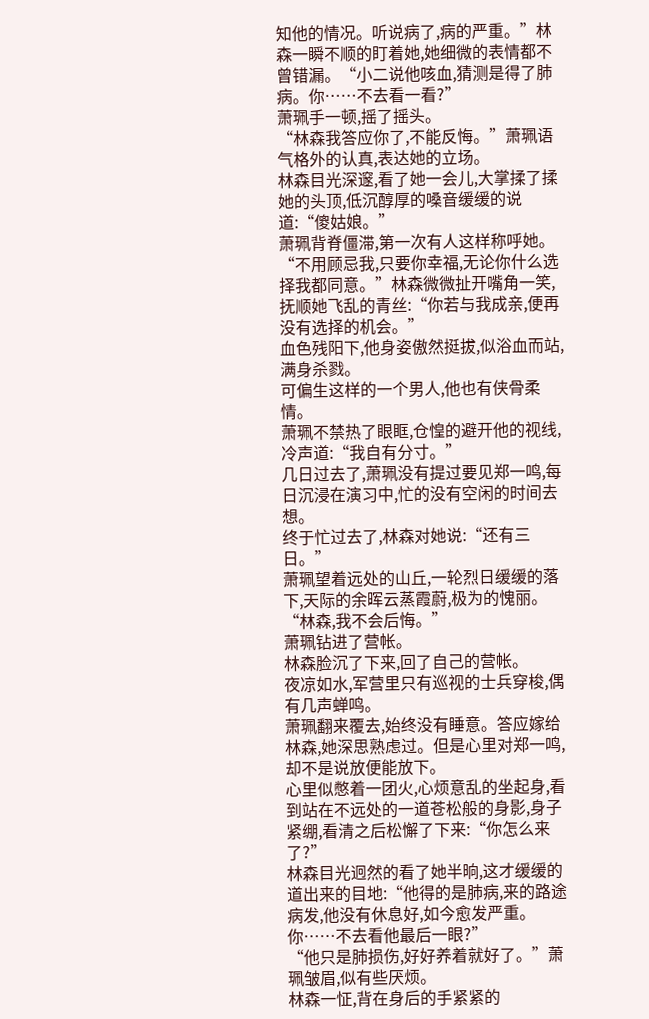知他的情况。听说病了,病的严重。”林森一瞬不顺的盯着她,她细微的表情都不曾错漏。“小二说他咳血,猜测是得了肺病。你……不去看一看?”
萧珮手一顿,摇了摇头。
“林森我答应你了,不能反悔。”萧珮语气格外的认真,表达她的立场。
林森目光深邃,看了她一会儿,大掌揉了揉她的头顶,低沉醇厚的嗓音缓缓的说道:“傻姑娘。”
萧珮背脊僵滞,第一次有人这样称呼她。
“不用顾忌我,只要你幸福,无论你什么选择我都同意。”林森微微扯开嘴角一笑,抚顺她飞乱的青丝:“你若与我成亲,便再没有选择的机会。”
血色残阳下,他身姿傲然挺拔,似浴血而站,满身杀戮。
可偏生这样的一个男人,他也有侠骨柔情。
萧珮不禁热了眼眶,仓惶的避开他的视线,冷声道:“我自有分寸。”
几日过去了,萧珮没有提过要见郑一鸣,每日沉浸在演习中,忙的没有空闲的时间去想。
终于忙过去了,林森对她说:“还有三日。”
萧珮望着远处的山丘,一轮烈日缓缓的落下,天际的余晖云蒸霞蔚,极为的愧丽。
“林森,我不会后悔。”
萧珮钻进了营帐。
林森脸沉了下来,回了自己的营帐。
夜凉如水,军营里只有巡视的士兵穿梭,偶有几声蝉鸣。
萧珮翻来覆去,始终没有睡意。答应嫁给林森,她深思熟虑过。但是心里对郑一鸣,却不是说放便能放下。
心里似憋着一团火,心烦意乱的坐起身,看到站在不远处的一道苍松般的身影,身子紧绷,看清之后松懈了下来:“你怎么来了?”
林森目光迥然的看了她半晌,这才缓缓的道出来的目地:“他得的是肺病,来的路途病发,他没有休息好,如今愈发严重。你……不去看他最后一眼?”
“他只是肺损伤,好好养着就好了。”萧珮皱眉,似有些厌烦。
林森一怔,背在身后的手紧紧的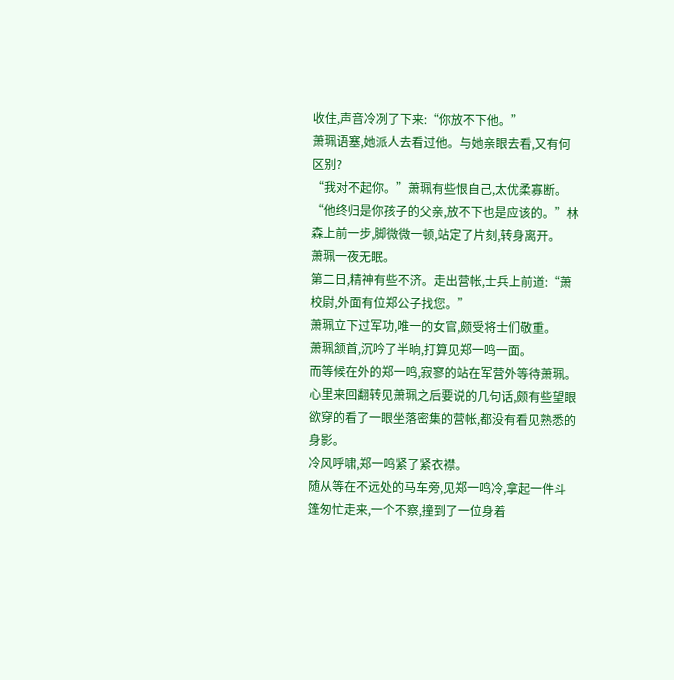收住,声音冷冽了下来:“你放不下他。”
萧珮语塞,她派人去看过他。与她亲眼去看,又有何区别?
“我对不起你。”萧珮有些恨自己,太优柔寡断。
“他终归是你孩子的父亲,放不下也是应该的。”林森上前一步,脚微微一顿,站定了片刻,转身离开。
萧珮一夜无眠。
第二日,精神有些不济。走出营帐,士兵上前道:“萧校尉,外面有位郑公子找您。”
萧珮立下过军功,唯一的女官,颇受将士们敬重。
萧珮颔首,沉吟了半晌,打算见郑一鸣一面。
而等候在外的郑一鸣,寂寥的站在军营外等待萧珮。
心里来回翻转见萧珮之后要说的几句话,颇有些望眼欲穿的看了一眼坐落密集的营帐,都没有看见熟悉的身影。
冷风呼啸,郑一鸣紧了紧衣襟。
随从等在不远处的马车旁,见郑一鸣冷,拿起一件斗篷匆忙走来,一个不察,撞到了一位身着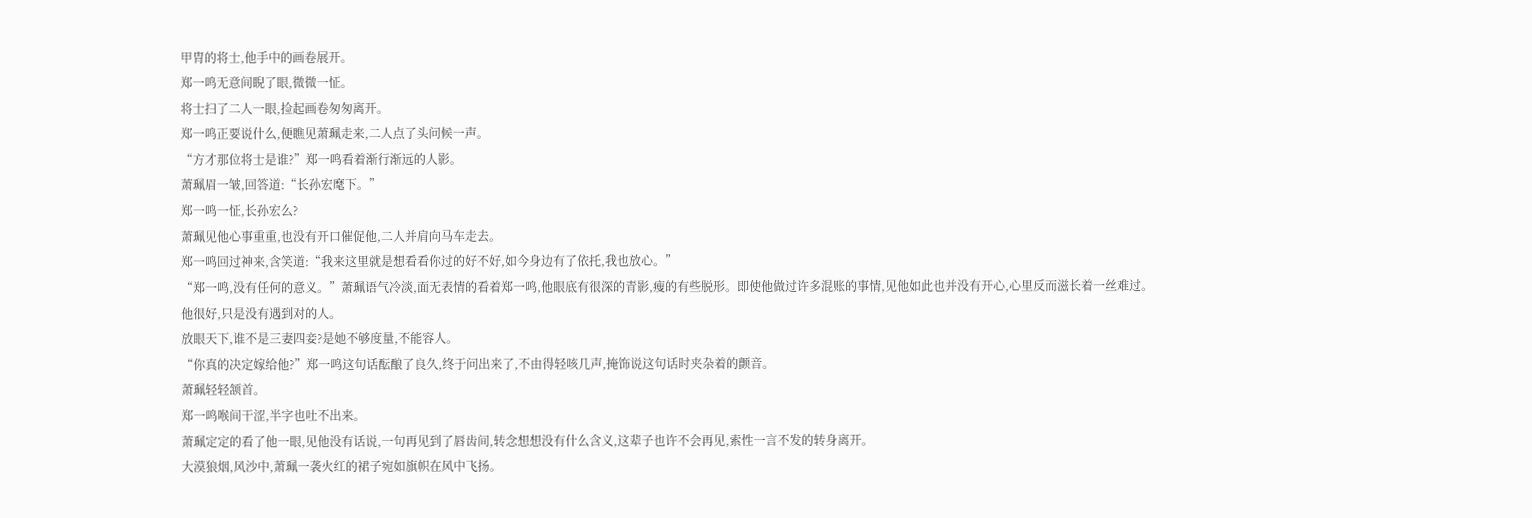甲胄的将士,他手中的画卷展开。
郑一鸣无意间睨了眼,微微一怔。
将士扫了二人一眼,捡起画卷匆匆离开。
郑一鸣正要说什么,便瞧见萧珮走来,二人点了头问候一声。
“方才那位将士是谁?”郑一鸣看着渐行渐远的人影。
萧珮眉一皱,回答道:“长孙宏麾下。”
郑一鸣一怔,长孙宏么?
萧珮见他心事重重,也没有开口催促他,二人并肩向马车走去。
郑一鸣回过神来,含笑道:“我来这里就是想看看你过的好不好,如今身边有了依托,我也放心。”
“郑一鸣,没有任何的意义。”萧珮语气冷淡,面无表情的看着郑一鸣,他眼底有很深的青影,瘦的有些脱形。即使他做过许多混账的事情,见他如此也并没有开心,心里反而滋长着一丝难过。
他很好,只是没有遇到对的人。
放眼天下,谁不是三妻四妾?是她不够度量,不能容人。
“你真的决定嫁给他?”郑一鸣这句话酝酿了良久,终于问出来了,不由得轻咳几声,掩饰说这句话时夹杂着的颤音。
萧珮轻轻颔首。
郑一鸣喉间干涩,半字也吐不出来。
萧珮定定的看了他一眼,见他没有话说,一句再见到了唇齿间,转念想想没有什么含义,这辈子也许不会再见,索性一言不发的转身离开。
大漠狼烟,风沙中,萧珮一袭火红的裙子宛如旗帜在风中飞扬。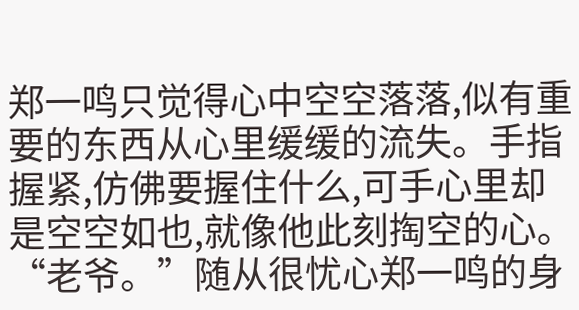郑一鸣只觉得心中空空落落,似有重要的东西从心里缓缓的流失。手指握紧,仿佛要握住什么,可手心里却是空空如也,就像他此刻掏空的心。
“老爷。”随从很忧心郑一鸣的身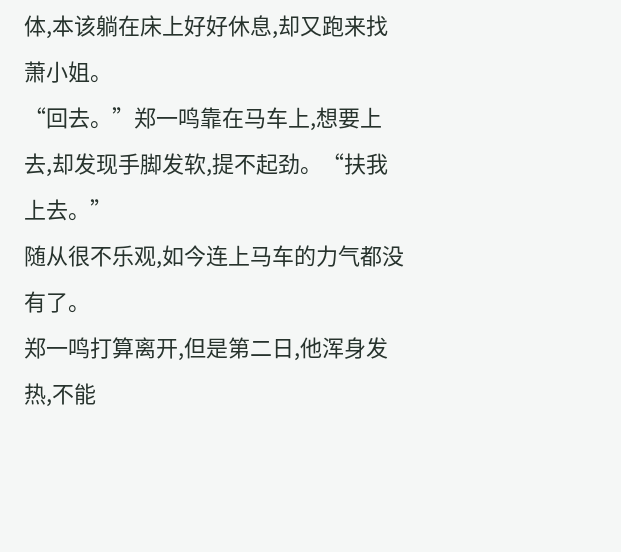体,本该躺在床上好好休息,却又跑来找萧小姐。
“回去。”郑一鸣靠在马车上,想要上去,却发现手脚发软,提不起劲。“扶我上去。”
随从很不乐观,如今连上马车的力气都没有了。
郑一鸣打算离开,但是第二日,他浑身发热,不能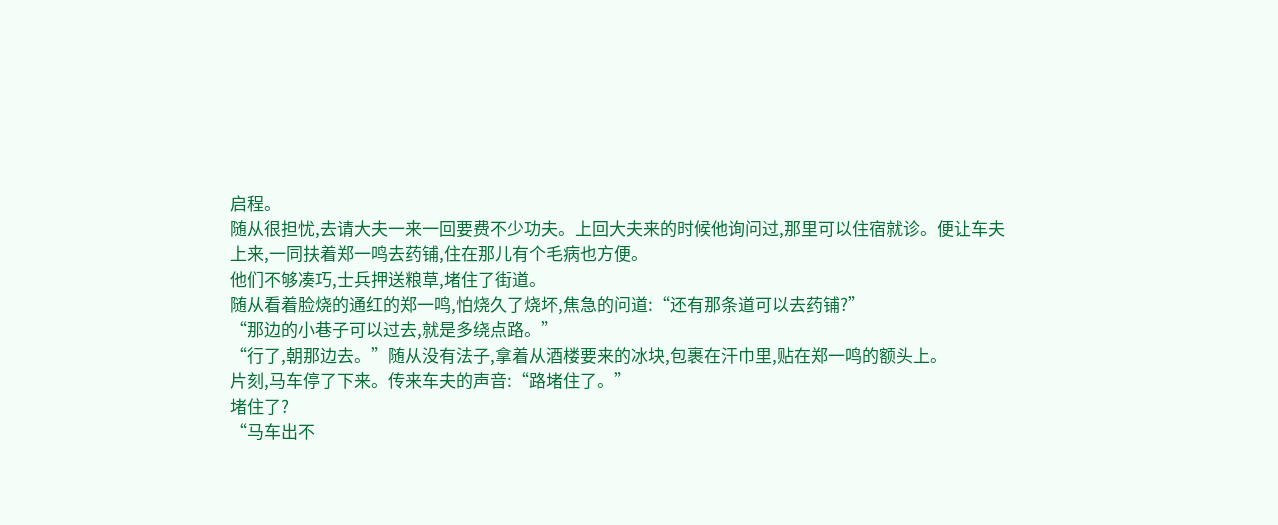启程。
随从很担忧,去请大夫一来一回要费不少功夫。上回大夫来的时候他询问过,那里可以住宿就诊。便让车夫上来,一同扶着郑一鸣去药铺,住在那儿有个毛病也方便。
他们不够凑巧,士兵押送粮草,堵住了街道。
随从看着脸烧的通红的郑一鸣,怕烧久了烧坏,焦急的问道:“还有那条道可以去药铺?”
“那边的小巷子可以过去,就是多绕点路。”
“行了,朝那边去。”随从没有法子,拿着从酒楼要来的冰块,包裹在汗巾里,贴在郑一鸣的额头上。
片刻,马车停了下来。传来车夫的声音:“路堵住了。”
堵住了?
“马车出不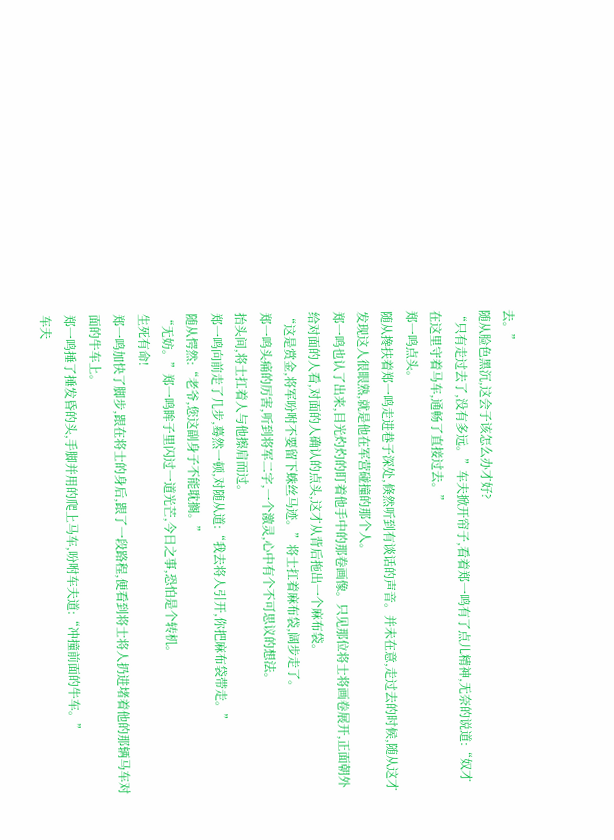去。”
随从脸色黑沉,这会子该怎么办才好?
“只有走过去了,没有多远。”车夫掀开帘子,看着郑一鸣有了点儿精神,无奈的说道:“奴才在这里守着马车,通畅了直接过去。”
郑一鸣点头。
随从搀扶着郑一鸣走进巷子深处,倏然听到有谈话的声音。并未在意,走过去的时候,随从这才发现这人很眼熟,就是他在军营碰撞的那个人。
郑一鸣也认了出来,目光灼灼的盯着他手中的那卷画像。只见那位将士将画卷展开,正面朝外给对面的人看,对面的人确认的点头,这才从背后拖出一个麻布袋。
“这是赏金,将军吩咐不要留下蛛丝马迹。”将士扛着麻布袋,阔步走了。
郑一鸣头痛的厉害,听到将军二字,一个激灵,心中有个不可思议的想法。
抬头间,将士扛着人与他擦肩而过。
郑一鸣向前走了几步,蓦然一顿,对随从道:“我去将人引开,你把麻布袋带走。”
随从愕然:“老爷,您这副身子不能耽搁。”
“无妨。”郑一鸣眸子里闪过一道光芒,今日之事,恐怕是个转机。
生死有命!
郑一鸣加快了脚步,跟在将士的身后,跟了一段路程,便看到将士将人扔进堵着他的那辆马车对面的牛车上。
郑一鸣捶了捶发昏的头,手脚并用的爬上马车,吩咐车夫道:“冲撞前面的牛车。”
车夫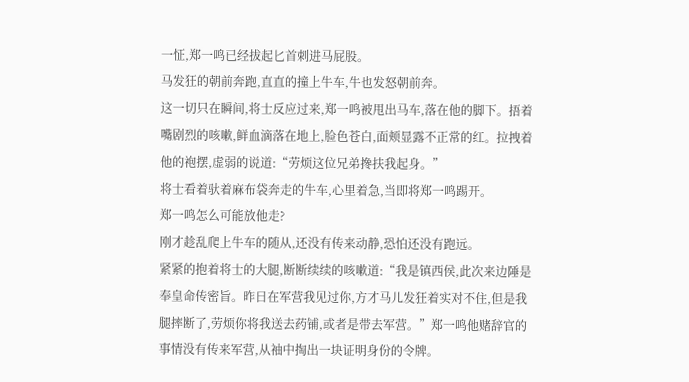一怔,郑一鸣已经拔起匕首刺进马屁股。
马发狂的朝前奔跑,直直的撞上牛车,牛也发怒朝前奔。
这一切只在瞬间,将士反应过来,郑一鸣被甩出马车,落在他的脚下。捂着嘴剧烈的咳嗽,鲜血滴落在地上,脸色苍白,面颊显露不正常的红。拉拽着他的袍摆,虚弱的说道:“劳烦这位兄弟搀扶我起身。”
将士看着驮着麻布袋奔走的牛车,心里着急,当即将郑一鸣踢开。
郑一鸣怎么可能放他走?
刚才趁乱爬上牛车的随从,还没有传来动静,恐怕还没有跑远。
紧紧的抱着将士的大腿,断断续续的咳嗽道:“我是镇西侯,此次来边陲是奉皇命传密旨。昨日在军营我见过你,方才马儿发狂着实对不住,但是我腿摔断了,劳烦你将我送去药铺,或者是带去军营。”郑一鸣他赌辞官的事情没有传来军营,从袖中掏出一块证明身份的令牌。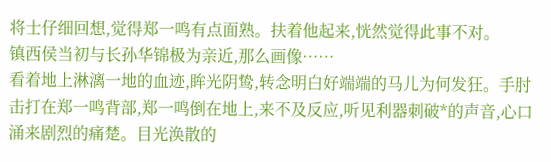将士仔细回想,觉得郑一鸣有点面熟。扶着他起来,恍然觉得此事不对。
镇西侯当初与长孙华锦极为亲近,那么画像……
看着地上淋漓一地的血迹,眸光阴鸷,转念明白好端端的马儿为何发狂。手肘击打在郑一鸣背部,郑一鸣倒在地上,来不及反应,听见利器刺破*的声音,心口涌来剧烈的痛楚。目光涣散的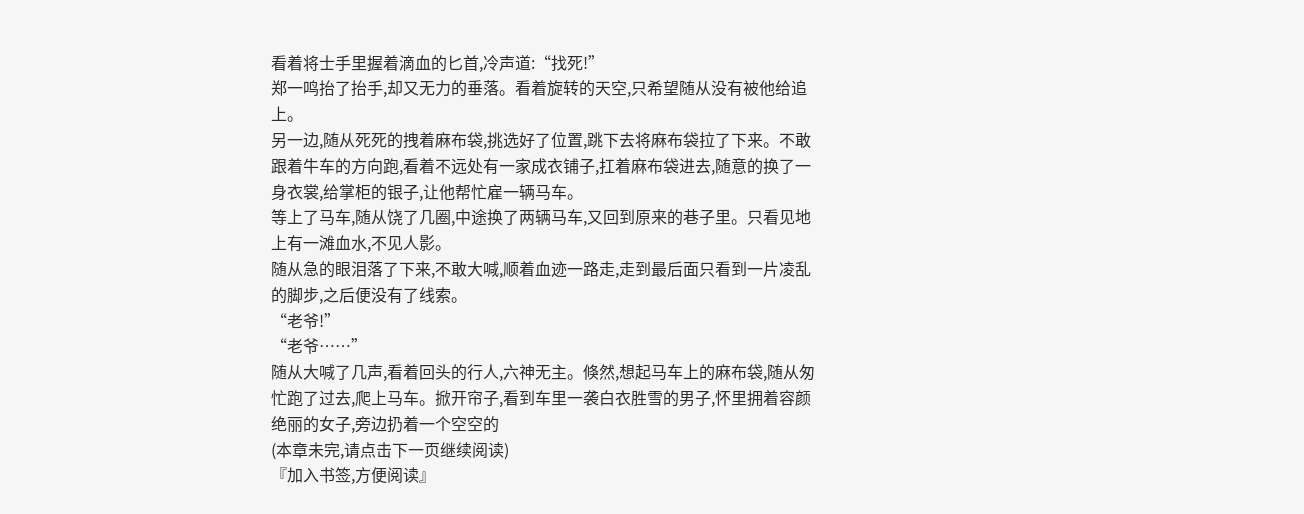看着将士手里握着滴血的匕首,冷声道:“找死!”
郑一鸣抬了抬手,却又无力的垂落。看着旋转的天空,只希望随从没有被他给追上。
另一边,随从死死的拽着麻布袋,挑选好了位置,跳下去将麻布袋拉了下来。不敢跟着牛车的方向跑,看着不远处有一家成衣铺子,扛着麻布袋进去,随意的换了一身衣裳,给掌柜的银子,让他帮忙雇一辆马车。
等上了马车,随从饶了几圈,中途换了两辆马车,又回到原来的巷子里。只看见地上有一滩血水,不见人影。
随从急的眼泪落了下来,不敢大喊,顺着血迹一路走,走到最后面只看到一片凌乱的脚步,之后便没有了线索。
“老爷!”
“老爷……”
随从大喊了几声,看着回头的行人,六神无主。倏然,想起马车上的麻布袋,随从匆忙跑了过去,爬上马车。掀开帘子,看到车里一袭白衣胜雪的男子,怀里拥着容颜绝丽的女子,旁边扔着一个空空的
(本章未完,请点击下一页继续阅读)
『加入书签,方便阅读』